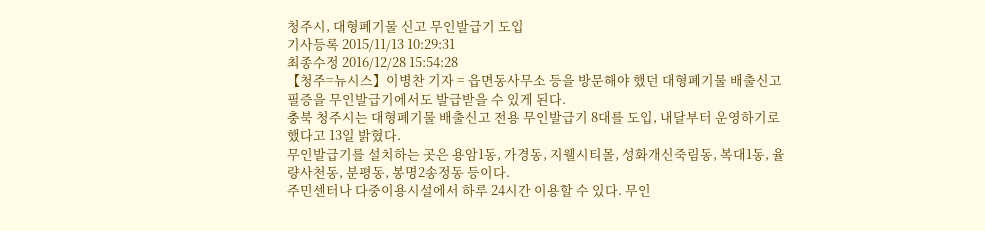청주시, 대형폐기물 신고 무인발급기 도입
기사등록 2015/11/13 10:29:31
최종수정 2016/12/28 15:54:28
【청주=뉴시스】이병찬 기자 = 읍면동사무소 등을 방문해야 했던 대형폐기물 배출신고 필증을 무인발급기에서도 발급받을 수 있게 된다.
충북 청주시는 대형폐기물 배출신고 전용 무인발급기 8대를 도입, 내달부터 운영하기로 했다고 13일 밝혔다.
무인발급기를 설치하는 곳은 용암1동, 가경동, 지웰시티몰, 성화개신죽림동, 복대1동, 율량사천동, 분평동, 봉명2송정동 등이다.
주민센터나 다중이용시설에서 하루 24시간 이용할 수 있다. 무인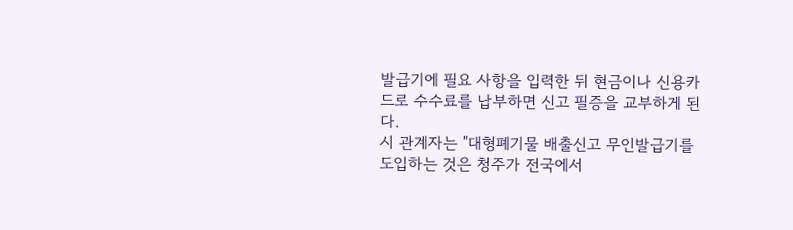발급기에 필요 사항을 입력한 뒤 현금이나 신용카드로 수수료를 납부하면 신고 필증을 교부하게 된다.
시 관계자는 "대형폐기물 배출신고 무인발급기를 도입하는 것은 청주가 전국에서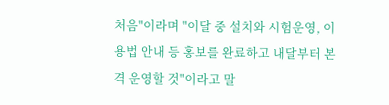처음"이라며 "이달 중 설치와 시험운영, 이용법 안내 등 홍보를 완료하고 내달부터 본격 운영할 것"이라고 말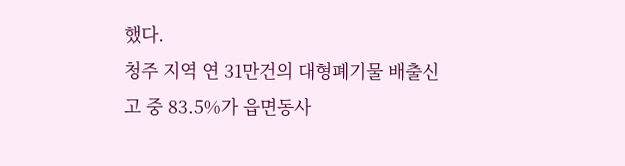했다.
청주 지역 연 31만건의 대형폐기물 배출신고 중 83.5%가 읍면동사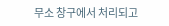무소 창구에서 처리되고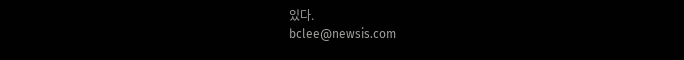있다.
bclee@newsis.com